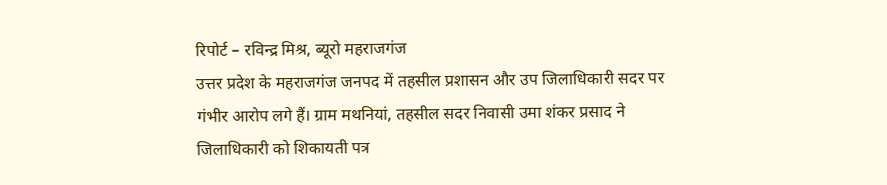रिपोर्ट – रविन्द्र मिश्र, ब्यूरो महराजगंज
उत्तर प्रदेश के महराजगंज जनपद में तहसील प्रशासन और उप जिलाधिकारी सदर पर गंभीर आरोप लगे हैं। ग्राम मथनियां, तहसील सदर निवासी उमा शंकर प्रसाद ने जिलाधिकारी को शिकायती पत्र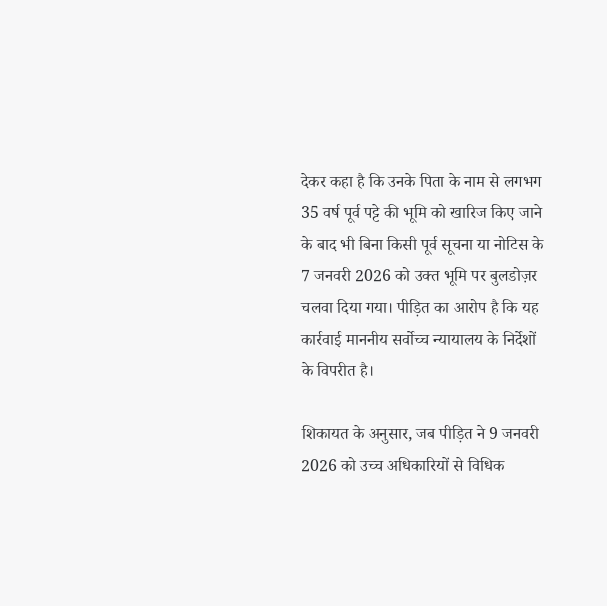देकर कहा है कि उनके पिता के नाम से लगभग 35 वर्ष पूर्व पट्टे की भूमि को खारिज किए जाने के बाद भी बिना किसी पूर्व सूचना या नोटिस के 7 जनवरी 2026 को उक्त भूमि पर बुलडोज़र चलवा दिया गया। पीड़ित का आरोप है कि यह कार्रवाई माननीय सर्वोच्च न्यायालय के निर्देशों के विपरीत है।

शिकायत के अनुसार, जब पीड़ित ने 9 जनवरी 2026 को उच्च अधिकारियों से विधिक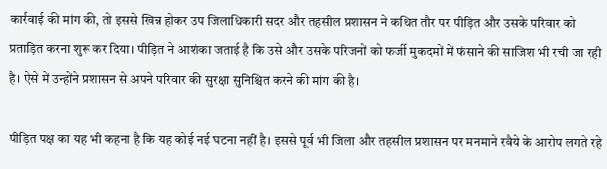कार्रवाई की मांग की, तो इससे खिन्न होकर उप जिलाधिकारी सदर और तहसील प्रशासन ने कथित तौर पर पीड़ित और उसके परिवार को प्रताड़ित करना शुरू कर दिया। पीड़ित ने आशंका जताई है कि उसे और उसके परिजनों को फर्जी मुकदमों में फंसाने की साजिश भी रची जा रही है। ऐसे में उन्होंने प्रशासन से अपने परिवार की सुरक्षा सुनिश्चित करने की मांग की है।

पीड़ित पक्ष का यह भी कहना है कि यह कोई नई घटना नहीं है। इससे पूर्व भी जिला और तहसील प्रशासन पर मनमाने रवैये के आरोप लगते रहे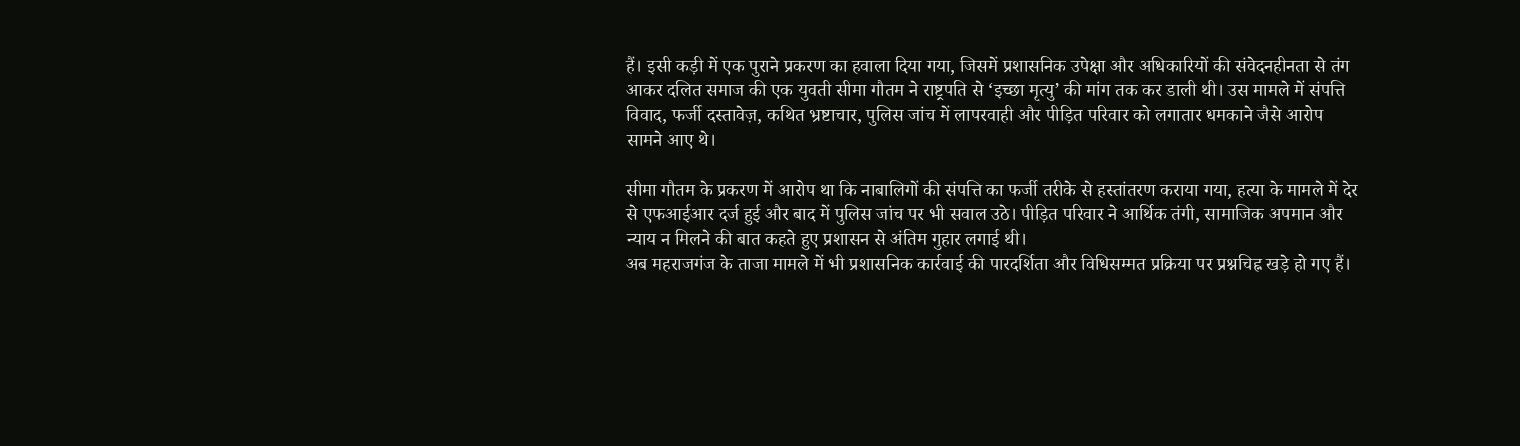हैं। इसी कड़ी में एक पुराने प्रकरण का हवाला दिया गया, जिसमें प्रशासनिक उपेक्षा और अधिकारियों की संवेदनहीनता से तंग आकर दलित समाज की एक युवती सीमा गौतम ने राष्ट्रपति से ‘इच्छा मृत्यु’ की मांग तक कर डाली थी। उस मामले में संपत्ति विवाद, फर्जी दस्तावेज़, कथित भ्रष्टाचार, पुलिस जांच में लापरवाही और पीड़ित परिवार को लगातार धमकाने जैसे आरोप सामने आए थे।

सीमा गौतम के प्रकरण में आरोप था कि नाबालिगों की संपत्ति का फर्जी तरीके से हस्तांतरण कराया गया, हत्या के मामले में देर से एफआईआर दर्ज हुई और बाद में पुलिस जांच पर भी सवाल उठे। पीड़ित परिवार ने आर्थिक तंगी, सामाजिक अपमान और न्याय न मिलने की बात कहते हुए प्रशासन से अंतिम गुहार लगाई थी।
अब महराजगंज के ताजा मामले में भी प्रशासनिक कार्रवाई की पारदर्शिता और विधिसम्मत प्रक्रिया पर प्रश्नचिह्न खड़े हो गए हैं।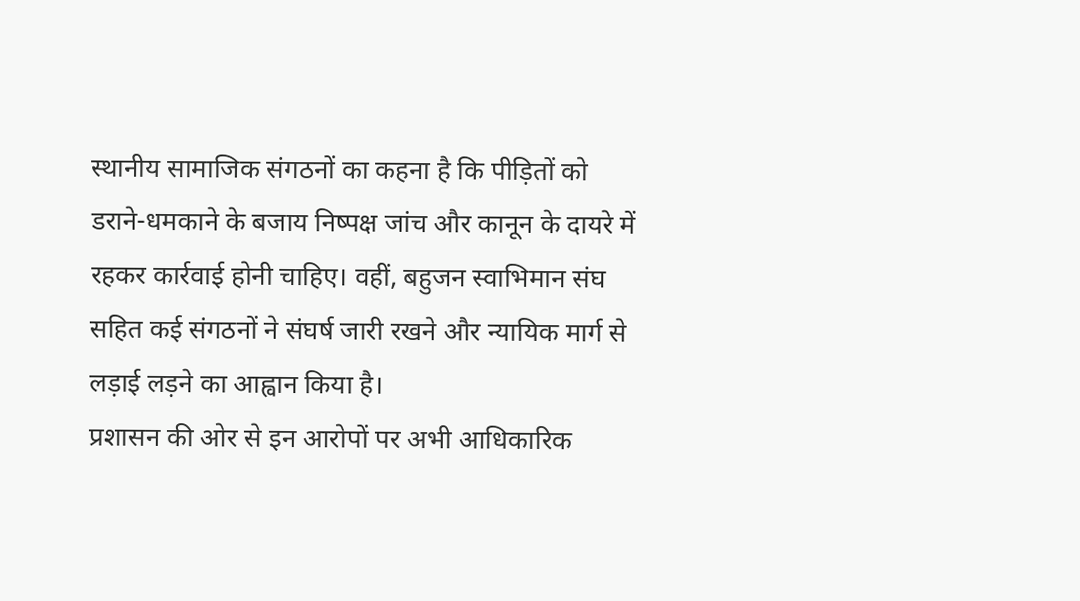स्थानीय सामाजिक संगठनों का कहना है कि पीड़ितों को डराने-धमकाने के बजाय निष्पक्ष जांच और कानून के दायरे में रहकर कार्रवाई होनी चाहिए। वहीं, बहुजन स्वाभिमान संघ सहित कई संगठनों ने संघर्ष जारी रखने और न्यायिक मार्ग से लड़ाई लड़ने का आह्वान किया है।
प्रशासन की ओर से इन आरोपों पर अभी आधिकारिक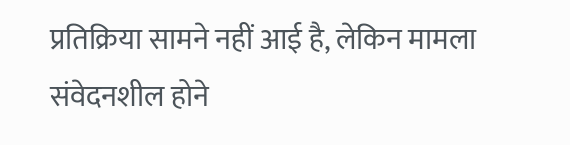प्रतिक्रिया सामने नहीं आई है, लेकिन मामला संवेदनशील होने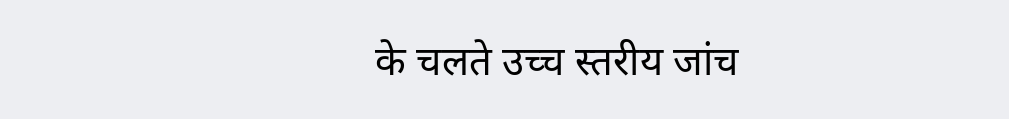के चलते उच्च स्तरीय जांच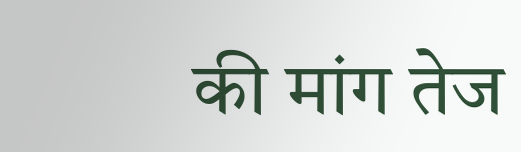की मांग तेज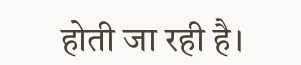होती जा रही है।